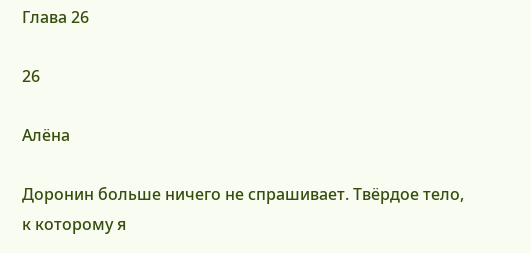Глава 26

26

Алёна

Доронин больше ничего не спрашивает. Твёрдое тело, к которому я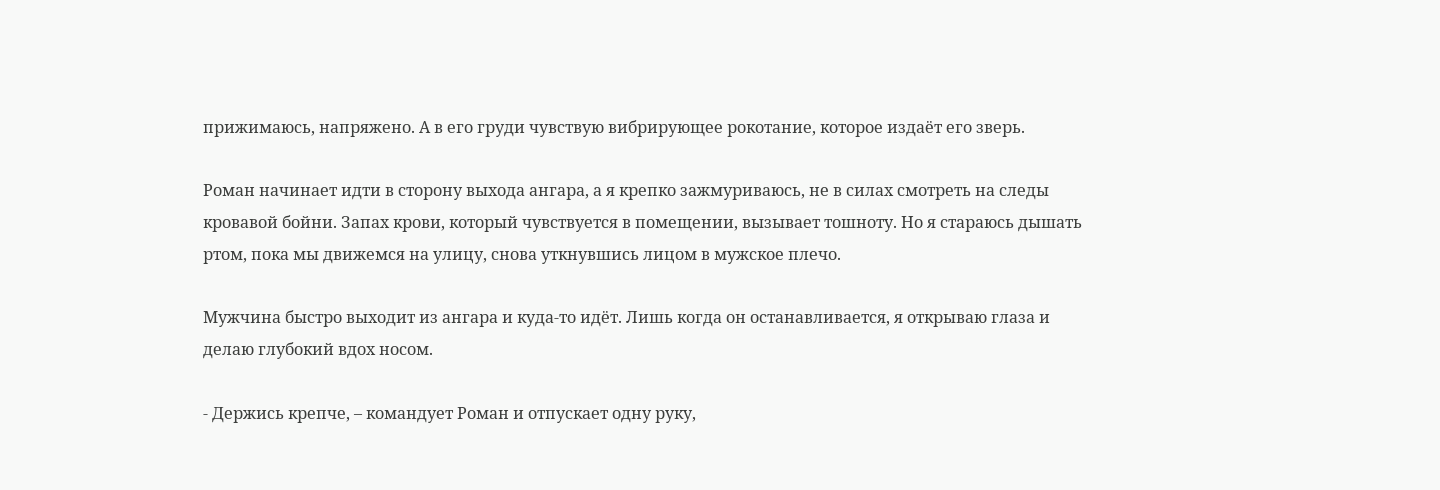прижимаюсь, напряжено. А в его груди чувствую вибрирующее рокотание, которое издаёт его зверь.

Роман начинает идти в сторону выхода ангара, а я крепко зажмуриваюсь, не в силах смотреть на следы кровавой бойни. Запах крови, который чувствуется в помещении, вызывает тошноту. Но я стараюсь дышать ртом, пока мы движемся на улицу, снова уткнувшись лицом в мужское плечо.

Мужчина быстро выходит из ангара и куда-то идёт. Лишь когда он останавливается, я открываю глаза и делаю глубокий вдох носом.

- Держись крепче, – командует Роман и отпускает одну руку,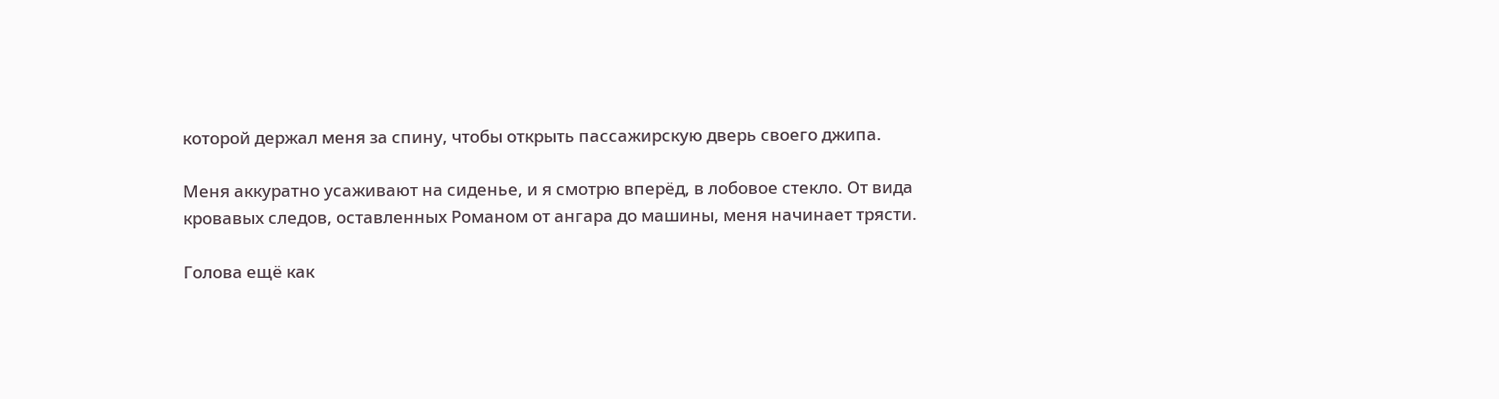которой держал меня за спину, чтобы открыть пассажирскую дверь своего джипа.

Меня аккуратно усаживают на сиденье, и я смотрю вперёд, в лобовое стекло. От вида кровавых следов, оставленных Романом от ангара до машины, меня начинает трясти.

Голова ещё как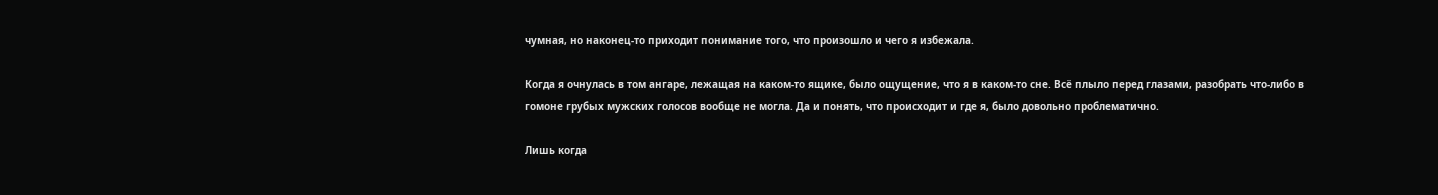чумная, но наконец-то приходит понимание того, что произошло и чего я избежала.

Когда я очнулась в том ангаре, лежащая на каком-то ящике, было ощущение, что я в каком-то сне. Всё плыло перед глазами, разобрать что-либо в гомоне грубых мужских голосов вообще не могла. Да и понять, что происходит и где я, было довольно проблематично.

Лишь когда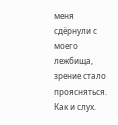меня сдёрнули с моего лежбища, зрение стало проясняться. Как и слух.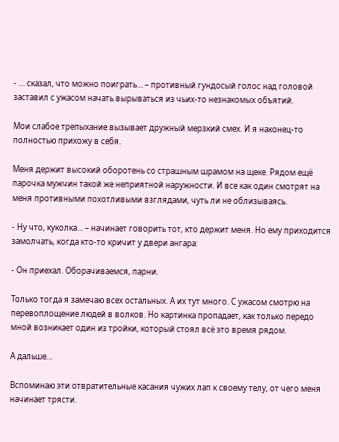- … сказал, что можно поиграть… – противный гундосый голос над головой заставил с ужасом начать вырываться из чьих-то незнакомых объятий.

Мои слабое трепыхание вызывает дружный мерзкий смех. И я наконец-то полностью прихожу в себя.

Меня держит высокий оборотень со страшным шрамом на щеке. Рядом ещё парочка мужчин такой же неприятной наружности. И все как один смотрят на меня противными похотливыми взглядами, чуть ли не облизываясь.

- Ну что, куколка… – начинает говорить тот, кто держит меня. Но ему приходится замолчать, когда кто-то кричит у двери ангара:

- Он приехал. Оборачиваемся, парни.

Только тогда я замечаю всех остальных. А их тут много. С ужасом смотрю на перевоплощение людей в волков. Но картинка пропадает, как только передо мной возникает один из тройки, который стоял всё это время рядом.

А дальше…

Вспоминаю эти отвратительные касания чужих лап к своему телу, от чего меня начинает трясти.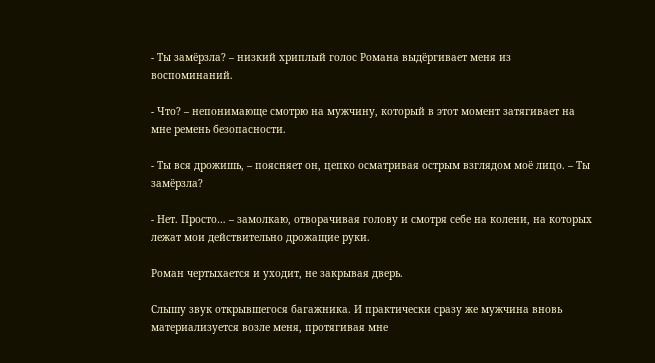- Ты замёрзла? – низкий хриплый голос Романа выдёргивает меня из воспоминаний.

- Что? – непонимающе смотрю на мужчину, который в этот момент затягивает на мне ремень безопасности.

- Ты вся дрожишь, – поясняет он, цепко осматривая острым взглядом моё лицо. – Ты замёрзла?

- Нет. Просто… – замолкаю, отворачивая голову и смотря себе на колени, на которых лежат мои действительно дрожащие руки.

Роман чертыхается и уходит, не закрывая дверь.

Слышу звук открывшегося багажника. И практически сразу же мужчина вновь материализуется возле меня, протягивая мне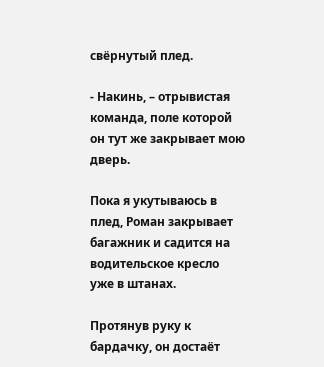свёрнутый плед.

- Накинь, – отрывистая команда, поле которой он тут же закрывает мою дверь.

Пока я укутываюсь в плед, Роман закрывает багажник и садится на водительское кресло уже в штанах.

Протянув руку к бардачку, он достаёт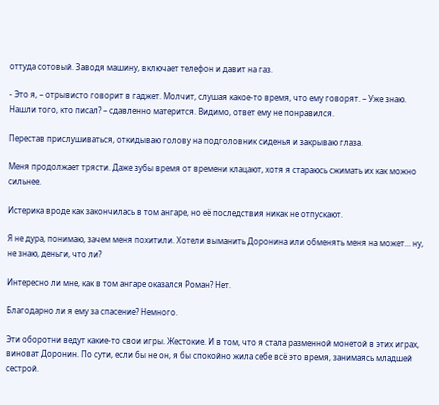оттуда сотовый. Заводя машину, включает телефон и давит на газ.

- Это я, – отрывисто говорит в гаджет. Молчит, слушая какое-то время, что ему говорят. – Уже знаю. Нашли того, кто писал? – сдавленно матерится. Видимо, ответ ему не понравился.

Перестав прислушиваться, откидываю голову на подголовник сиденья и закрываю глаза.

Меня продолжает трясти. Даже зубы время от времени клацают, хотя я стараюсь сжимать их как можно сильнее.

Истерика вроде как закончилась в том ангаре, но её последствия никак не отпускают.

Я не дура, понимаю, зачем меня похитили. Хотели выманить Доронина или обменять меня на может… ну, не знаю, деньги, что ли?

Интересно ли мне, как в том ангаре оказался Роман? Нет.

Благодарно ли я ему за спасение? Немного.

Эти оборотни ведут какие-то свои игры. Жестокие. И в том, что я стала разменной монетой в этих играх, виноват Доронин. По сути, если бы не он, я бы спокойно жила себе всё это время, занимаясь младшей сестрой.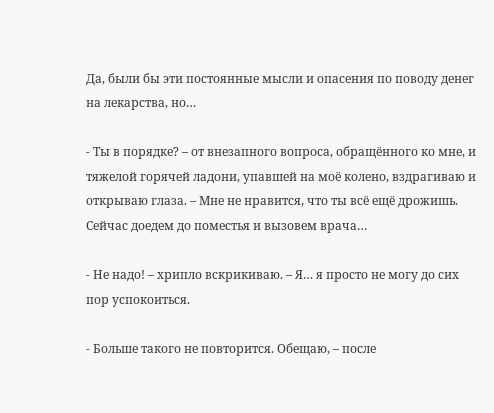Да, были бы эти постоянные мысли и опасения по поводу денег на лекарства, но…

- Ты в порядке? – от внезапного вопроса, обращённого ко мне, и тяжелой горячей ладони, упавшей на моё колено, вздрагиваю и открываю глаза. – Мне не нравится, что ты всё ещё дрожишь. Сейчас доедем до поместья и вызовем врача…

- Не надо! – хрипло вскрикиваю. – Я… я просто не могу до сих пор успокоиться.

- Больше такого не повторится. Обещаю, – после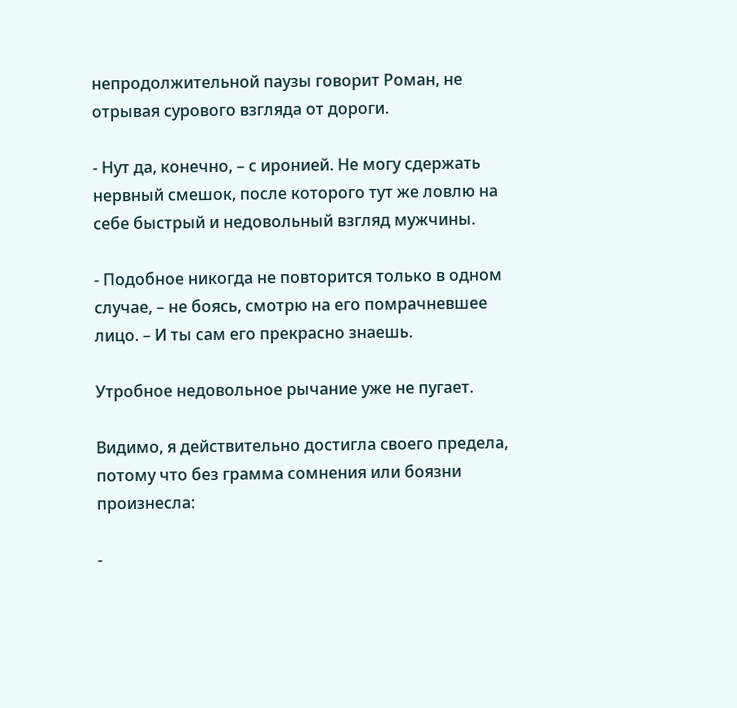непродолжительной паузы говорит Роман, не отрывая сурового взгляда от дороги.

- Нут да, конечно, – с иронией. Не могу сдержать нервный смешок, после которого тут же ловлю на себе быстрый и недовольный взгляд мужчины.

- Подобное никогда не повторится только в одном случае, – не боясь, смотрю на его помрачневшее лицо. – И ты сам его прекрасно знаешь.

Утробное недовольное рычание уже не пугает.

Видимо, я действительно достигла своего предела, потому что без грамма сомнения или боязни произнесла:

-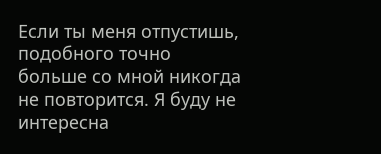Если ты меня отпустишь, подобного точно больше со мной никогда не повторится. Я буду не интересна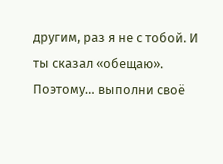другим, раз я не с тобой. И ты сказал «обещаю». Поэтому… выполни своё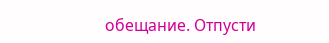обещание. Отпусти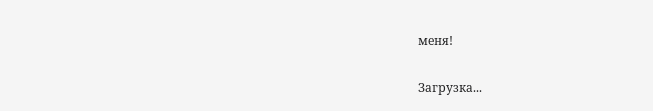меня!

Загрузка...